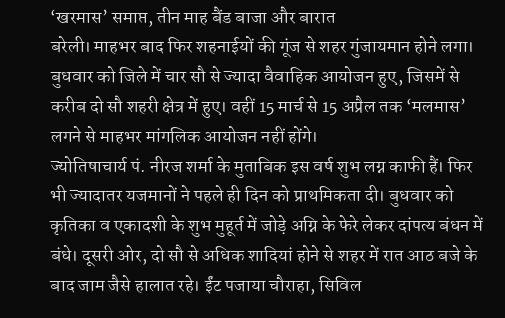‘खरमास’ समाप्त, तीन माह बैंड बाजा और बारात
बरेली। माहभर बाद फिर शहनाईयों की गूंज से शहर गुंजायमान होने लगा। बुधवार को जिले में चार सौ से ज्यादा वैवाहिक आयोजन हुए, जिसमें से करीब दो सौ शहरी क्षेत्र में हुए। वहीं 15 मार्च से 15 अप्रैल तक ‘मलमास’ लगने से माहभर मांगलिक आयोजन नहीं होंगे।
ज्योतिषाचार्य पं. नीरज शर्मा के मुताबिक इस वर्ष शुभ लग्न काफी हैं। फिर भी ज्यादातर यजमानों ने पहले ही दिन को प्राथमिकता दी। बुधवार को कृतिका व एकादशी के शुभ मुहूर्त में जोड़े अग्नि के फेरे लेकर दांपत्य बंधन में बंधे। दूसरी ओर, दो सौ से अधिक शादियां होने से शहर में रात आठ बजे के बाद जाम जैसे हालात रहे। ईंट पजाया चौराहा, सिविल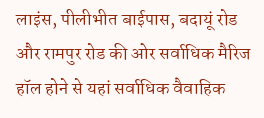लाइंस, पीलीभीत बाईपास, बदायूं रोड और रामपुर रोड की ओर सर्वाधिक मैरिज हॉल होने से यहां सर्वाधिक वैवाहिक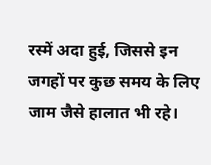रस्में अदा हुई, जिससे इन जगहों पर कुछ समय के लिए जाम जैसे हालात भी रहे।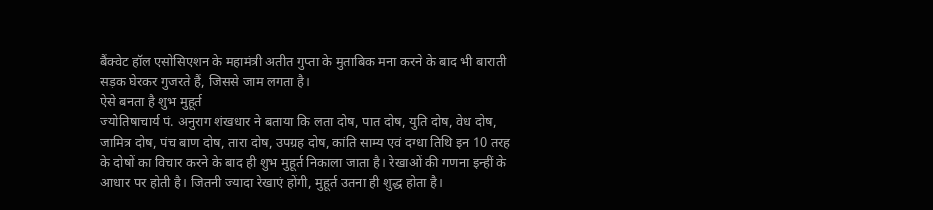बैंक्वेट हॉल एसोसिएशन के महामंत्री अतीत गुप्ता के मुताबिक मना करने के बाद भी बाराती सड़क घेरकर गुजरते हैं, जिससे जाम लगता है।
ऐसे बनता है शुभ मुहूर्त
ज्योतिषाचार्य पं. अनुराग शंखधार ने बताया कि लता दोष, पात दोष, युति दोष, वेध दोष, जामित्र दोष, पंच बाण दोष, तारा दोष, उपग्रह दोष, कांति साम्य एवं दग्धा तिथि इन 10 तरह के दोषों का विचार करने के बाद ही शुभ मुहूर्त निकाला जाता है। रेखाओं की गणना इन्हीं के आधार पर होती है। जितनी ज्यादा रेखाएं होंगी, मुहूर्त उतना ही शुद्ध होता है।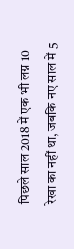पिछले साल 2018 में एक भी लग्न 10 रेखा का नहीं था, जबकि नए साल में 5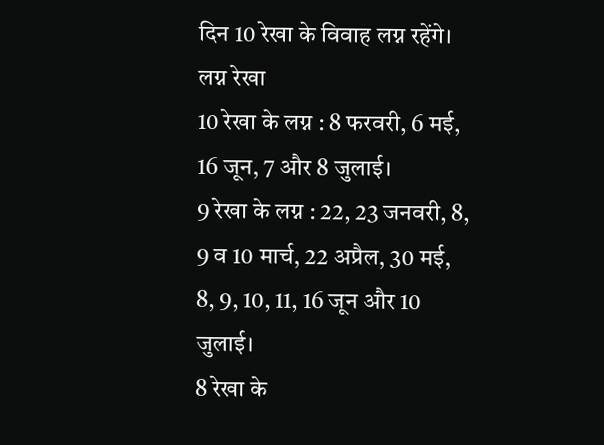दिन 10 रेखा के विवाह लग्न रहेंगे।
लग्न रेखा
10 रेखा के लग्न : 8 फरवरी, 6 मई, 16 जून, 7 और 8 जुलाई।
9 रेखा के लग्न : 22, 23 जनवरी, 8, 9 व 10 मार्च, 22 अप्रैल, 30 मई, 8, 9, 10, 11, 16 जून और 10 जुलाई।
8 रेखा के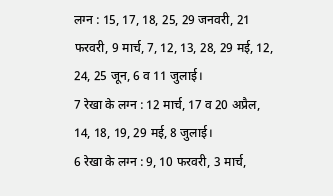लग्न : 15, 17, 18, 25, 29 जनवरी, 21 फरवरी, 9 मार्च, 7, 12, 13, 28, 29 मई, 12, 24, 25 जून, 6 व 11 जुलाई।
7 रेखा के लग्न : 12 मार्च, 17 व 20 अप्रैल, 14, 18, 19, 29 मई, 8 जुलाई।
6 रेखा के लग्न : 9, 10 फरवरी, 3 मार्च,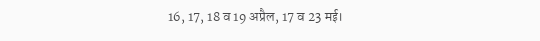16, 17, 18 व 19 अप्रैल, 17 व 23 मई।